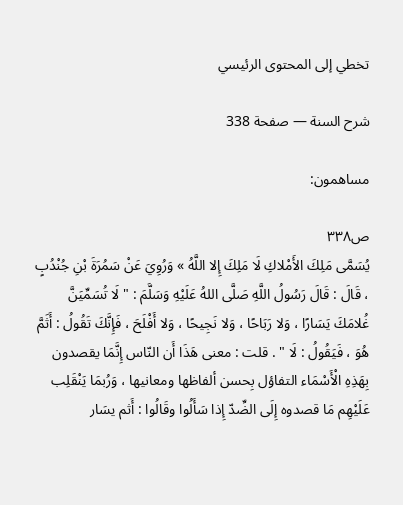تخطي إلى المحتوى الرئيسي

شرح السنة — صفحة 338

مساهمون:

ص٣٣٨
يُسَمَّى مَلِكَ الأَمْلاكِ لَا مَلِكَ إِلا اللَّهُ » وَرُوِيَ عَنْ سَمُرَةَ بْنِ جُنْدُبٍ ، قَالَ : قَالَ رَسُولُ اللَّهِ صَلَّى اللهُ عَلَيْهِ وَسَلَّمَ : " لَا تُسَمِّيَنَّ غُلامَكَ يَسَارًا ، وَلا رَبَاحًا ، وَلا نَجِيحًا ، وَلا أَفْلَحَ ، فَإِنَّكَ تَقُولُ : أَثَمَّ هُوَ ، فَيَقُولُ : لَا " . قلت : معنى هَذَا أَن النّاس إِنَّمَا يقصدون بِهَذِهِ الْأَسْمَاء التفاؤل بِحسن ألفاظها ومعانيها ، وَرُبمَا يَنْقَلِب عَلَيْهِم مَا قصدوه إِلَى الضِّدّ إِذا سَأَلُوا وقَالُوا : أَثم يسَار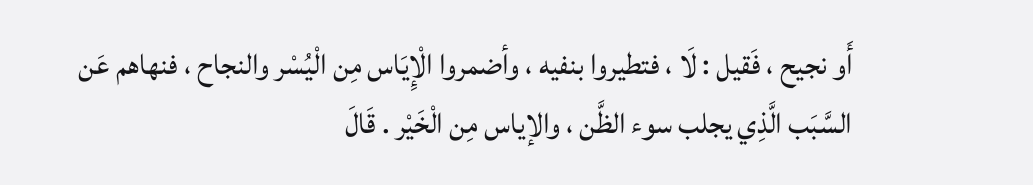أَو نجيح ، فَقيل : لَا ، فتطيروا بنفيه ، وأضمروا الْإِيَاس مِن الْيُسْر والنجاح ، فنهاهم عَن السَّبَب الَّذِي يجلب سوء الظَّن ، والإياس مِن الْخَيْر . قَالَ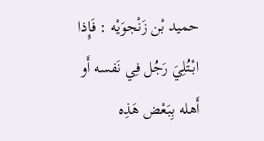حميد بْن زَنْجوَيْه : فَإِذا ابْتُلِيَ رَجُل فِي نَفسه أَو أَهله بِبَعْض هَذِه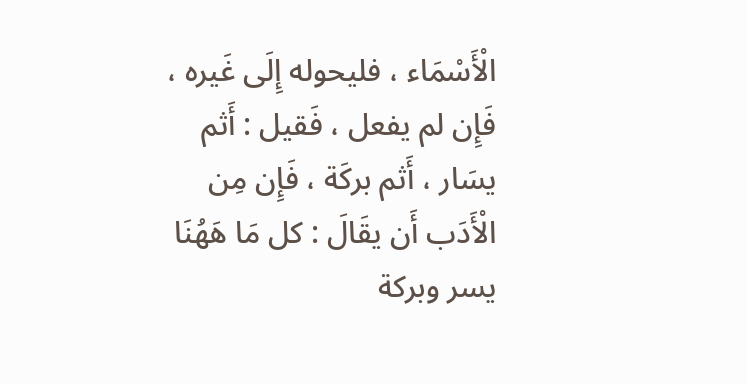الْأَسْمَاء ، فليحوله إِلَى غَيره ، فَإِن لم يفعل ، فَقيل : أَثم يسَار ، أَثم بركَة ، فَإِن مِن الْأَدَب أَن يقَالَ : كل مَا هَهُنَا يسر وبركة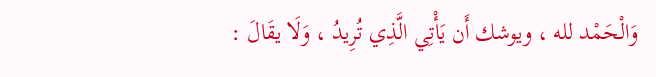وَالْحَمْد لله ، ويوشك أَن يَأْتِي الَّذِي تُرِيدُ ، وَلَا يقَالَ :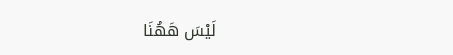لَيْسَ هَهُنَا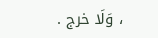، وَلَا خرج .